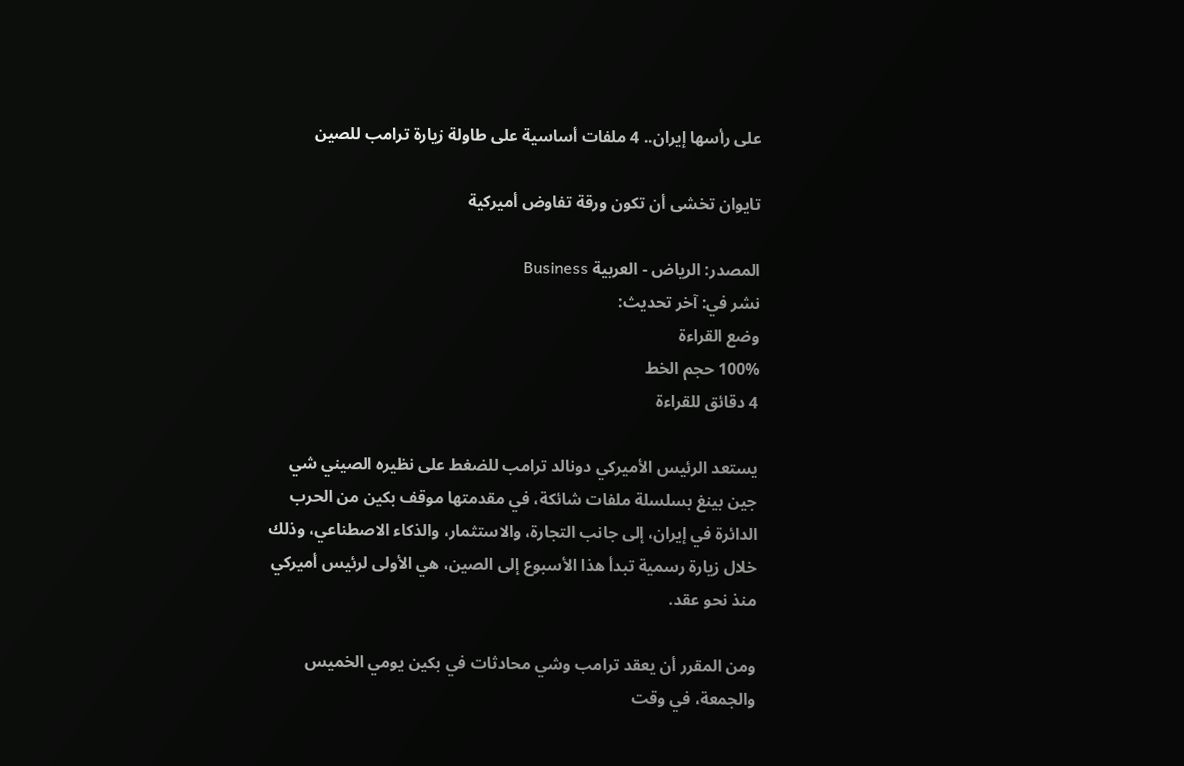على رأسها إيران.. 4 ملفات أساسية على طاولة زيارة ترامب للصين

تايوان تخشى أن تكون ورقة تفاوض أميركية

المصدر: الرياض - العربية Business
نشر في: آخر تحديث:
وضع القراءة
100% حجم الخط
4 دقائق للقراءة

يستعد الرئيس الأميركي دونالد ترامب للضغط على نظيره الصيني شي جين بينغ بسلسلة ملفات شائكة، في مقدمتها موقف بكين من الحرب الدائرة في إيران، إلى جانب التجارة، والاستثمار، والذكاء الاصطناعي، وذلك خلال زيارة رسمية تبدأ هذا الأسبوع إلى الصين، هي الأولى لرئيس أميركي منذ نحو عقد.

ومن المقرر أن يعقد ترامب وشي محادثات في بكين يومي الخميس والجمعة، في وقت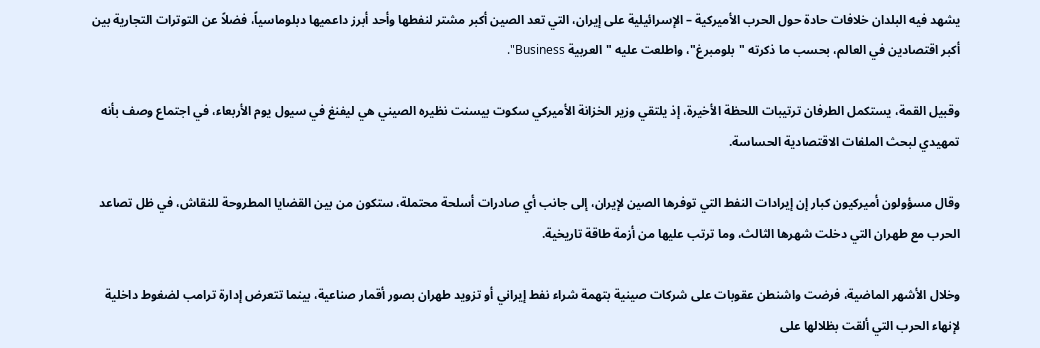يشهد فيه البلدان خلافات حادة حول الحرب الأميركية – الإسرائيلية على إيران، التي تعد الصين أكبر مشتر لنفطها وأحد أبرز داعميها دبلوماسياً، فضلاً عن التوترات التجارية بين أكبر اقتصادين في العالم، بحسب ما ذكرته "بلومبرغ"، واطلعت عليه "العربية Business".

وقبيل القمة، يستكمل الطرفان ترتيبات اللحظة الأخيرة، إذ يلتقي وزير الخزانة الأميركي سكوت بيسنت نظيره الصيني هي ليفنغ في سيول يوم الأربعاء، في اجتماع وصف بأنه تمهيدي لبحث الملفات الاقتصادية الحساسة.

وقال مسؤولون أميركيون كبار إن إيرادات النفط التي توفرها الصين لإيران، إلى جانب أي صادرات أسلحة محتملة، ستكون من بين القضايا المطروحة للنقاش، في ظل تصاعد الحرب مع طهران التي دخلت شهرها الثالث، وما ترتب عليها من أزمة طاقة تاريخية.

وخلال الأشهر الماضية، فرضت واشنطن عقوبات على شركات صينية بتهمة شراء نفط إيراني أو تزويد طهران بصور أقمار صناعية، بينما تتعرض إدارة ترامب لضغوط داخلية لإنهاء الحرب التي ألقت بظلالها على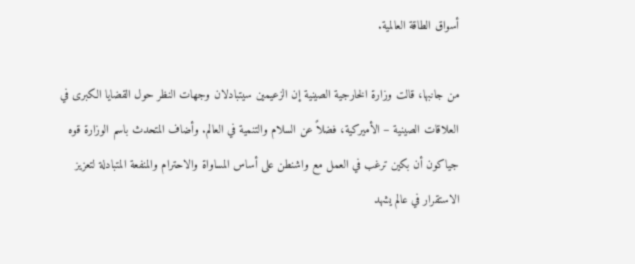أسواق الطاقة العالمية.

من جانبها، قالت وزارة الخارجية الصينية إن الزعيمين سيتبادلان وجهات النظر حول القضايا الكبرى في العلاقات الصينية – الأميركية، فضلاً عن السلام والتنمية في العالم. وأضاف المتحدث باسم الوزارة قوه جياكون أن بكين ترغب في العمل مع واشنطن على أساس المساواة والاحترام والمنفعة المتبادلة لتعزيز الاستقرار في عالم يشهد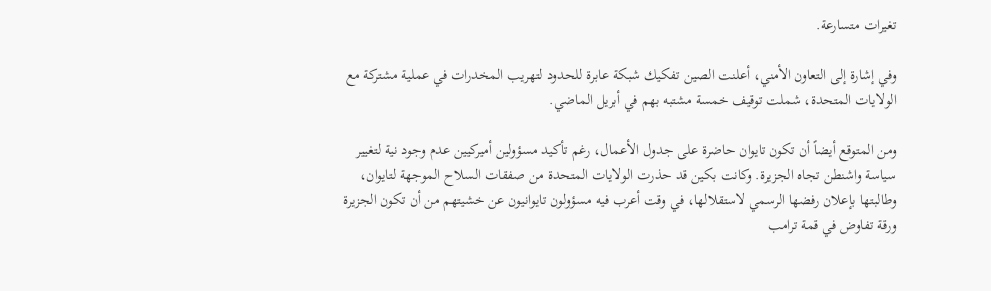تغيرات متسارعة.

وفي إشارة إلى التعاون الأمني، أعلنت الصين تفكيك شبكة عابرة للحدود لتهريب المخدرات في عملية مشتركة مع الولايات المتحدة، شملت توقيف خمسة مشتبه بهم في أبريل الماضي.

ومن المتوقع أيضاً أن تكون تايوان حاضرة على جدول الأعمال، رغم تأكيد مسؤولين أميركيين عدم وجود نية لتغيير سياسة واشنطن تجاه الجزيرة. وكانت بكين قد حذرت الولايات المتحدة من صفقات السلاح الموجهة لتايوان، وطالبتها بإعلان رفضها الرسمي لاستقلالها، في وقت أعرب فيه مسؤولون تايوانيون عن خشيتهم من أن تكون الجزيرة ورقة تفاوض في قمة ترامب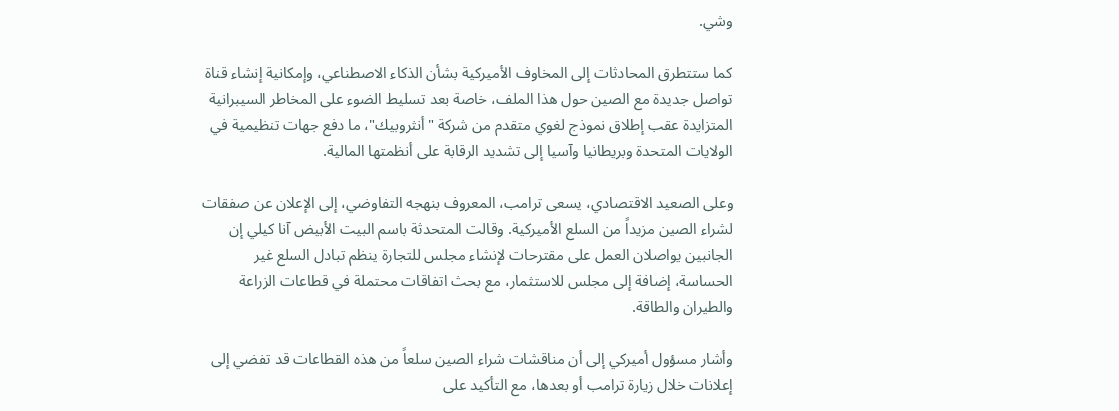وشي.

كما ستتطرق المحادثات إلى المخاوف الأميركية بشأن الذكاء الاصطناعي، وإمكانية إنشاء قناة تواصل جديدة مع الصين حول هذا الملف، خاصة بعد تسليط الضوء على المخاطر السيبرانية المتزايدة عقب إطلاق نموذج لغوي متقدم من شركة "أنثروبيك"، ما دفع جهات تنظيمية في الولايات المتحدة وبريطانيا وآسيا إلى تشديد الرقابة على أنظمتها المالية.

وعلى الصعيد الاقتصادي، يسعى ترامب، المعروف بنهجه التفاوضي، إلى الإعلان عن صفقات لشراء الصين مزيداً من السلع الأميركية. وقالت المتحدثة باسم البيت الأبيض آنا كيلي إن الجانبين يواصلان العمل على مقترحات لإنشاء مجلس للتجارة ينظم تبادل السلع غير الحساسة، إضافة إلى مجلس للاستثمار، مع بحث اتفاقات محتملة في قطاعات الزراعة والطيران والطاقة.

وأشار مسؤول أميركي إلى أن مناقشات شراء الصين سلعاً من هذه القطاعات قد تفضي إلى إعلانات خلال زيارة ترامب أو بعدها، مع التأكيد على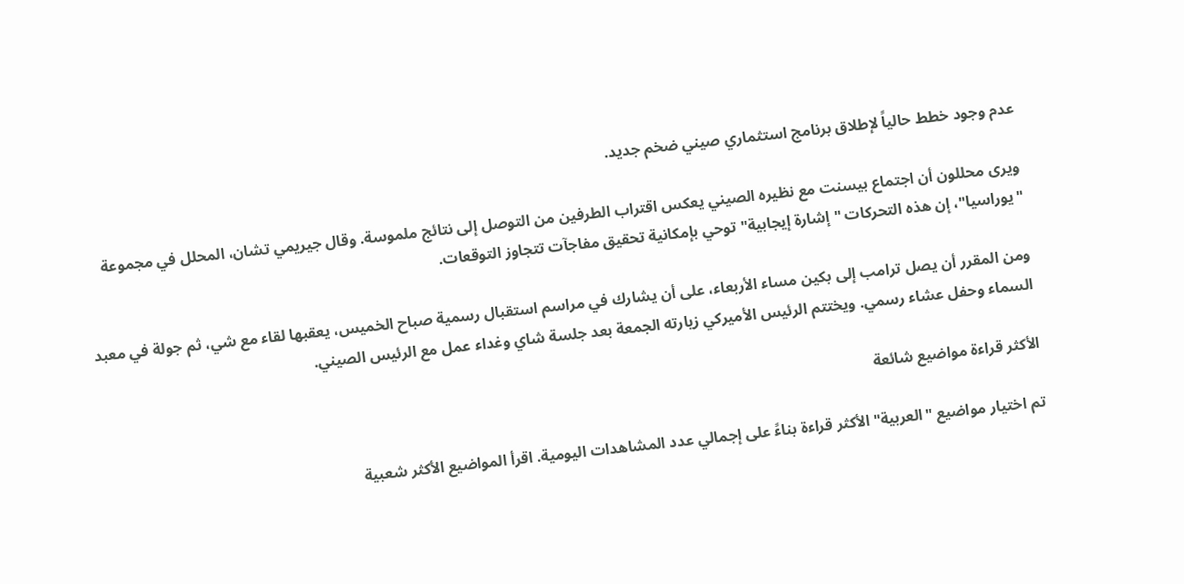عدم وجود خطط حالياً لإطلاق برنامج استثماري صيني ضخم جديد.

ويرى محللون أن اجتماع بيسنت مع نظيره الصيني يعكس اقتراب الطرفين من التوصل إلى نتائج ملموسة. وقال جيريمي تشان، المحلل في مجموعة "يوراسيا"، إن هذه التحركات "إشارة إيجابية" توحي بإمكانية تحقيق مفاجآت تتجاوز التوقعات.

ومن المقرر أن يصل ترامب إلى بكين مساء الأربعاء، على أن يشارك في مراسم استقبال رسمية صباح الخميس، يعقبها لقاء مع شي، ثم جولة في معبد السماء وحفل عشاء رسمي. ويختتم الرئيس الأميركي زيارته الجمعة بعد جلسة شاي وغداء عمل مع الرئيس الصيني.

الأكثر قراءة مواضيع شائعة

تم اختيار مواضيع "العربية" الأكثر قراءة بناءً على إجمالي عدد المشاهدات اليومية. اقرأ المواضيع الأكثر شعبية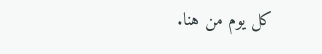كل يوم من هنا.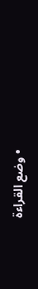• وضع القراءة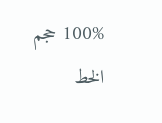100% حجم الخط